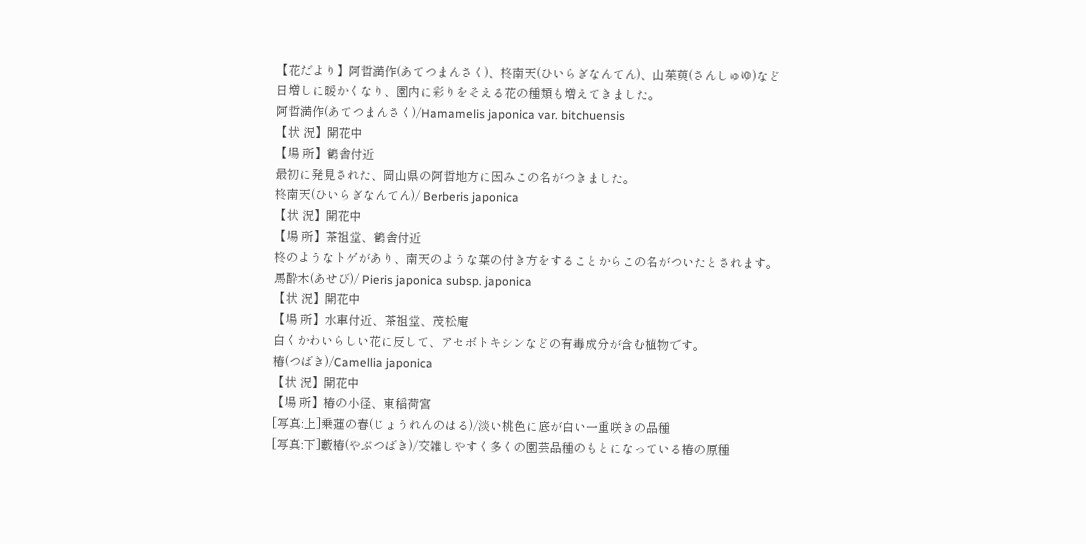【花だより】阿哲満作(あてつまんさく)、柊南天(ひいらぎなんてん)、山茱萸(さんしゅゆ)など
日増しに暖かくなり、園内に彩りをそえる花の種類も増えてきました。
阿哲満作(あてつまんさく)/Hamamelis japonica var. bitchuensis
【状 況】開花中
【場 所】鶴舎付近
最初に発見された、岡山県の阿哲地方に因みこの名がつきました。
柊南天(ひいらぎなんてん)/ Berberis japonica
【状 況】開花中
【場 所】茶祖堂、鶴舎付近
柊のようなトゲがあり、南天のような葉の付き方をすることからこの名がついたとされます。
馬酔木(あせび)/ Pieris japonica subsp. japonica
【状 況】開花中
【場 所】水車付近、茶祖堂、茂松庵
白くかわいらしい花に反して、アセボトキシンなどの有毒成分が含む植物です。
椿(つばき)/Camellia japonica
【状 況】開花中
【場 所】椿の小径、東稲荷宮
[写真:上]乗蓮の春(じょうれんのはる)/淡い桃色に底が白い一重咲きの品種
[写真:下]藪椿(やぶつばき)/交雑しやすく多くの園芸品種のもとになっている椿の原種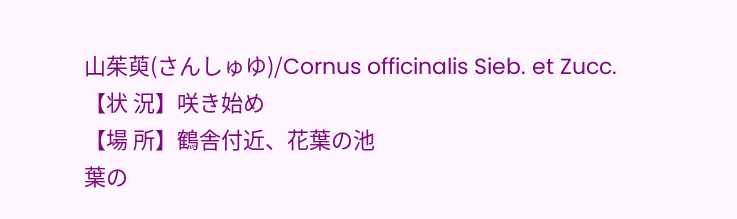山茱萸(さんしゅゆ)/Cornus officinalis Sieb. et Zucc.
【状 況】咲き始め
【場 所】鶴舎付近、花葉の池
葉の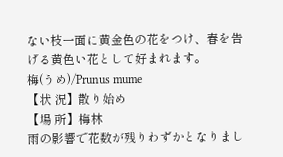ない枝一面に黄金色の花をつけ、春を告げる黄色い花として好まれます。
梅(うめ)/Prunus mume
【状 況】散り始め
【場 所】梅林
雨の影響で花数が残りわずかとなりまし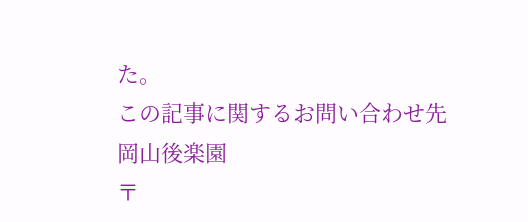た。
この記事に関するお問い合わせ先
岡山後楽園
〒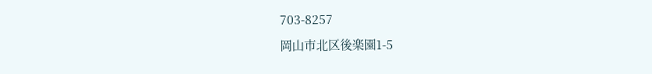703-8257
岡山市北区後楽園1-5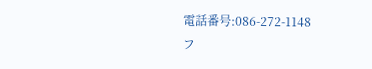電話番号:086-272-1148
フ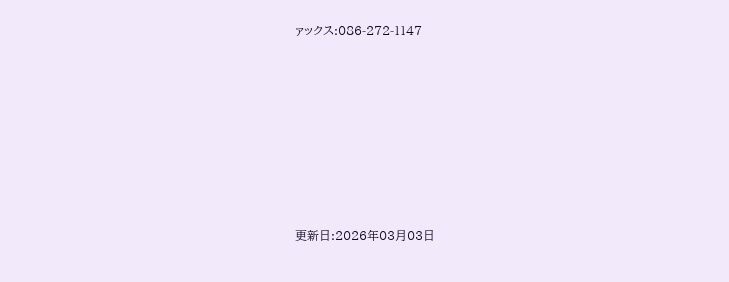ァックス:086-272-1147








更新日:2026年03月03日